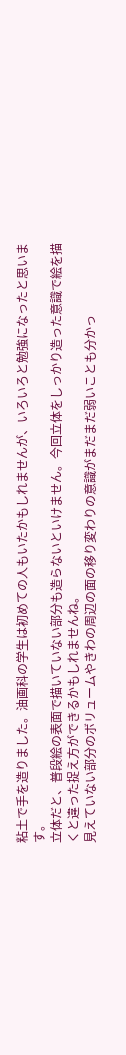粘土で手を造りました。油画科の学生は初めての人もいたかもしれませんが、いろいろと勉強になったと思います。
立体だと、普段絵の表面で描いていない部分も造らないといけません。今回立体をしっかり造った意識で絵を描くと違った捉え方ができるかもしれませんね。
見えていない部分のボリュームやきわの周辺の面の移り変わりの意識がまだまだ弱いことも分かっ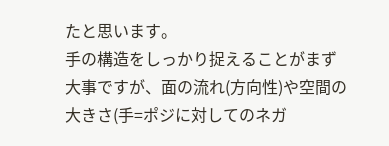たと思います。
手の構造をしっかり捉えることがまず大事ですが、面の流れ(方向性)や空間の大きさ(手=ポジに対してのネガ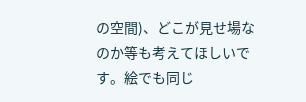の空間)、どこが見せ場なのか等も考えてほしいです。絵でも同じ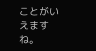ことがいえますね。